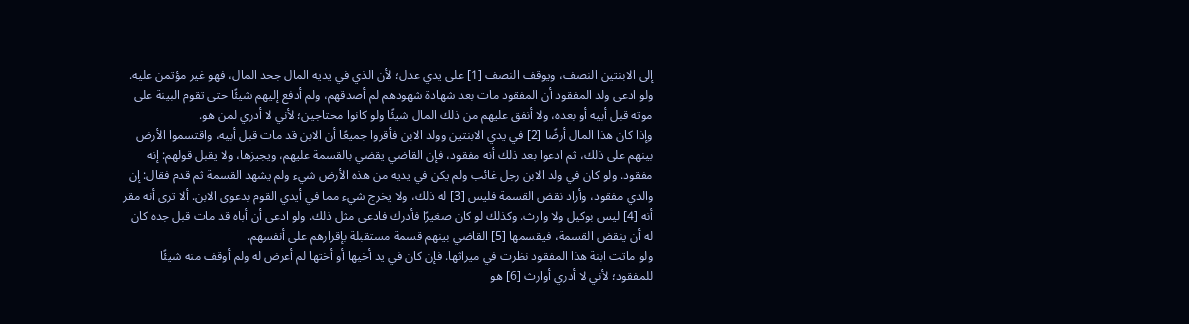إلى الابنتين النصف، ويوقف النصف [1] على يدي عدل؛ لأن الذي في يديه المال جحد المال، فهو غير مؤتمن عليه.
ولو ادعى ولد المفقود أن المفقود مات بعد شهادة شهودهم لم أصدقهم، ولم أدفع إليهم شيئًا حتى تقوم البينة على موته قبل أبيه أو بعده، ولا أنفق عليهم من ذلك المال شيئًا ولو كانوا محتاجين؛ لأني لا أدري لمن هو.
وإذا كان هذا المال أرضًا [2] في يدي الابنتين وولد الابن فأقروا جميعًا أن الابن قد مات قبل أبيه، واقتسموا الأرض بينهم على ذلك، ثم ادعوا بعد ذلك أنه مفقود، فإن القاضي يقضي بالقسمة عليهم، ويجيزها، ولا يقبل قولهم: إنه مفقود. ولو كان في ولد الابن رجل غائب ولم يكن في يديه من هذه الأرض شيء ولم يشهد القسمة ثم قدم فقال: إن والدي مفقود، وأراد نقض القسمة فليس [3] له ذلك، ولا يخرج شيء مما في أيدي القوم بدعوى الابن. ألا ترى أنه مقر أنه [4] ليس بوكيل ولا وارث. وكذلك لو كان صغيرًا فأدرك فادعى مثل ذلك. ولو ادعى أن أباه قد مات قبل جده كان له أن ينقض القسمة، فيقسمها [5] القاضي بينهم قسمة مستقبلة بإقرارهم على أنفسهم.
ولو ماتت ابنة هذا المفقود نظرت في ميراثها. فإن كان في يد أخيها أو أختها لم أعرض له ولم أوقف منه شيئًا للمفقود؛ لأني لا أدري أوارث [6] هو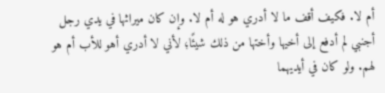أم لا. فكيف أقف ما لا أدري هو له أم لا. وإن كان ميراثها في يدي رجل أجنبي لم أدفع إلى أخيها وأختها من ذلك شيئًا؛ لأني لا أدري أهو للأب أم هو لهم. ولو كان في أيديهما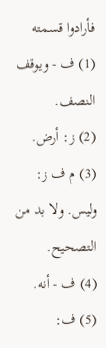فأرادوا قسمته
(1) ف - ويوقف النصف.
(2) ز: أرض.
(3) م ف ز: وليس. ولا بد من التصحيح.
(4) ف - أنه.
(5) ف: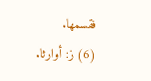فقسمها.
(6) ز: أوارثا.